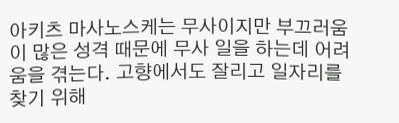아키츠 마사노스케는 무사이지만 부끄러움이 많은 성격 때문에 무사 일을 하는데 어려움을 겪는다. 고향에서도 잘리고 일자리를 찾기 위해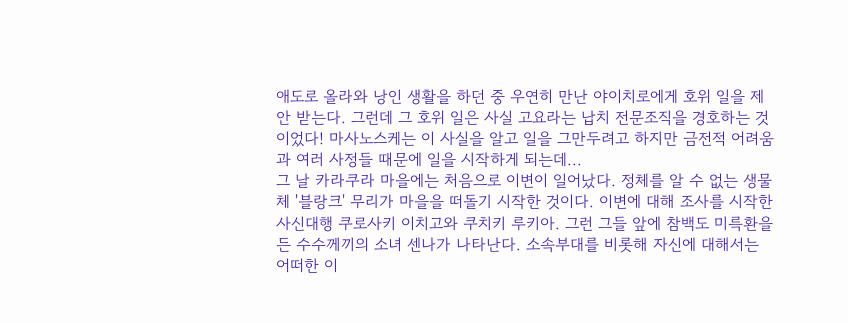애도로 올라와 낭인 생활을 하던 중 우연히 만난 야이치로에게 호위 일을 제안 받는다. 그런데 그 호위 일은 사실 고요라는 납치 전문조직을 경호하는 것이었다! 마사노스케는 이 사실을 알고 일을 그만두려고 하지만 금전적 어려움과 여러 사정들 때문에 일을 시작하게 되는데...
그 날 카라쿠라 마을에는 처음으로 이변이 일어났다. 정체를 알 수 없는 생물체 '블랑크' 무리가 마을을 떠돌기 시작한 것이다. 이변에 대해 조사를 시작한 사신대행 쿠로사키 이치고와 쿠치키 루키아. 그런 그들 앞에 참백도 미륵환을 든 수수께끼의 소녀 센나가 나타난다. 소속부대를 비롯해 자신에 대해서는 어떠한 이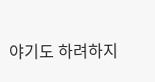야기도 하려하지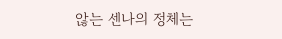않는 센나의 정체는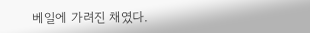베일에 가려진 채였다.